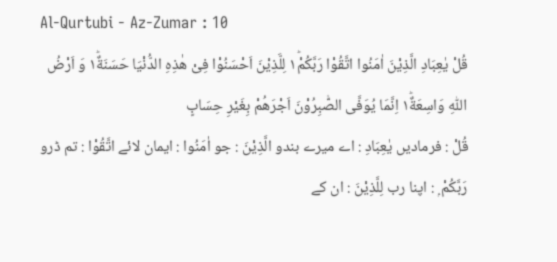Al-Qurtubi - Az-Zumar : 10
قُلْ یٰعِبَادِ الَّذِیْنَ اٰمَنُوا اتَّقُوْا رَبَّكُمْ١ؕ لِلَّذِیْنَ اَحْسَنُوْا فِیْ هٰذِهِ الدُّنْیَا حَسَنَةٌ١ؕ وَ اَرْضُ اللّٰهِ وَاسِعَةٌ١ؕ اِنَّمَا یُوَفَّى الصّٰبِرُوْنَ اَجْرَهُمْ بِغَیْرِ حِسَابٍ
قُلْ : فرمادیں يٰعِبَادِ : اے میرے بندو الَّذِيْنَ : جو اٰمَنُوا : ایمان لائے اتَّقُوْا : تم ڈرو رَبَّكُمْ ۭ : اپنا رب لِلَّذِيْنَ : ان کے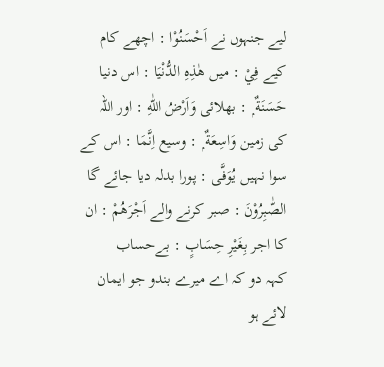لیے جنہوں نے اَحْسَنُوْا : اچھے کام کیے فِيْ : میں هٰذِهِ الدُّنْيَا : اس دنیا حَسَنَةٌ ۭ : بھلائی وَاَرْضُ اللّٰهِ : اور اللہ کی زمین وَاسِعَةٌ ۭ : وسیع اِنَّمَا : اس کے سوا نہیں يُوَفَّى : پورا بدلہ دیا جائے گا الصّٰبِرُوْنَ : صبر کرنے والے اَجْرَهُمْ : ان کا اجر بِغَيْرِ حِسَابٍ : بےحساب
کہہ دو کہ اے میرے بندو جو ایمان لائے ہو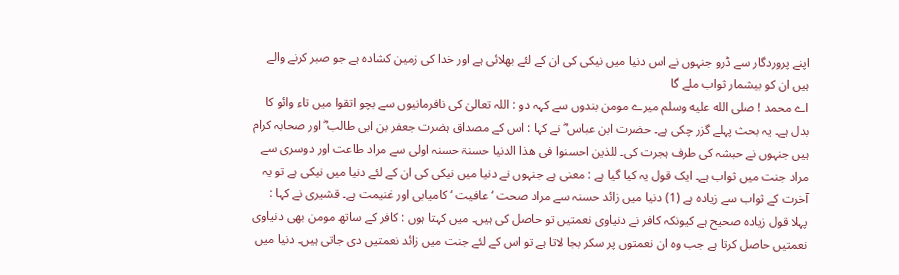اپنے پروردگار سے ڈرو جنہوں نے اس دنیا میں نیکی کی ان کے لئے بھلائی ہے اور خدا کی زمین کشادہ ہے جو صبر کرنے والے ہیں ان کو بیشمار ثواب ملے گا
اے محمد ! صلى الله عليه وسلم میرے مومن بندوں سے کہہ دو : اللہ تعالیٰ کی نافرمانیوں سے بچو اتقوا میں تاء وائو کا بدل ہے۔ یہ بحث پہلے گزر چکی ہے۔ حضرت ابن عباس ؓ نے کہا : اس کے مصداق ہضرت جعفر بن ابی طالب ؓ اور صحابہ کرام ہیں جنہوں نے حبشہ کی طرف ہجرت کی۔ للذین احسنوا فی ھذا الدنیا حسنۃ حسنہ اولی سے مراد طاعت اور دوسری سے مراد جنت میں ثواب ہے۔ ایک قول یہ کیا گیا ہے : معنی ہے جنہوں نے دنیا میں نیکی کی ان کے لئے دنیا میں نیکی ہے تو یہ آخرت کے ثواب سے زیادہ ہے (1) دنیا میں زائد حسنہ سے مراد صحت ‘ عافیت ‘ کامیابی اور غنیمت ہے۔ قشیری نے کہا : پہلا قول زیادہ صحیح ہے کیونکہ کافر نے دنیاوی نعمتیں تو حاصل کی ہیں۔ میں کہتا ہوں : کافر کے ساتھ مومن بھی دنیاوی نعمتیں حاصل کرتا ہے جب وہ ان نعمتوں پر سکر بجا لاتا ہے تو اس کے لئے جنت میں زائد نعمتیں دی جاتی ہیں۔ دنیا میں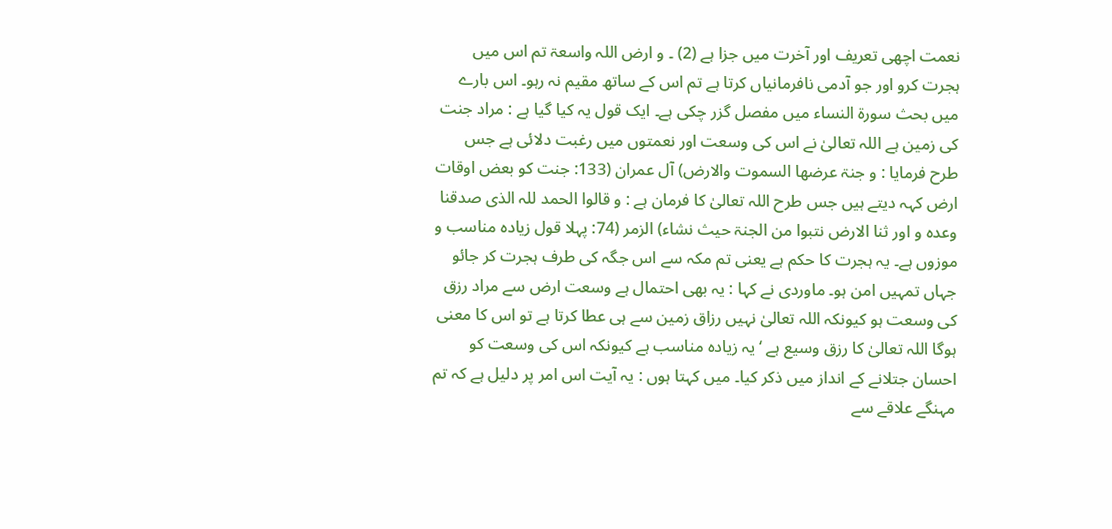نعمت اچھی تعریف اور آخرت میں جزا ہے (2) ۔ و ارض اللہ واسعۃ تم اس میں ہجرت کرو اور جو آدمی نافرمانیاں کرتا ہے تم اس کے ساتھ مقیم نہ رہو۔ اس بارے میں بحث سورة النساء میں مفصل گزر چکی ہے۔ ایک قول یہ کیا گیا ہے : مراد جنت کی زمین ہے اللہ تعالیٰ نے اس کی وسعت اور نعمتوں میں رغبت دلائی ہے جس طرح فرمایا : و جنۃ عرضھا السموت والارض) آل عمران (133: جنت کو بعض اوقات ارض کہہ دیتے ہیں جس طرح اللہ تعالیٰ کا فرمان ہے : و قالوا الحمد للہ الذی صدقنا وعدہ و اور ثنا الارض نتبوا من الجنۃ حیث نشاء) الزمر (74: پہلا قول زیادہ مناسب و موزوں ہے۔ یہ ہجرت کا حکم ہے یعنی تم مکہ سے اس جگہ کی طرف ہجرت کر جائو جہاں تمہیں امن ہو۔ ماوردی نے کہا : یہ بھی احتمال ہے وسعت ارض سے مراد رزق کی وسعت ہو کیونکہ اللہ تعالیٰ نہیں رزاق زمین سے ہی عطا کرتا ہے تو اس کا معنی ہوگا اللہ تعالیٰ کا رزق وسیع ہے ‘ یہ زیادہ مناسب ہے کیونکہ اس کی وسعت کو احسان جتلانے کے انداز میں ذکر کیا۔ میں کہتا ہوں : یہ آیت اس امر پر دلیل ہے کہ تم مہنگے علاقے سے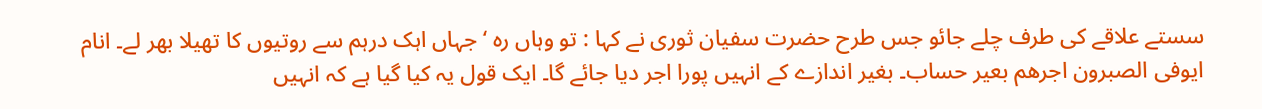سستے علاقے کی طرف چلے جائو جس طرح حضرت سفیان ثوری نے کہا : تو وہاں رہ ‘ جہاں اہک درہم سے روتیوں کا تھیلا بھر لے۔ انام ایوفی الصبرون اجرھم بعیر حساب۔ بغیر اندازے کے انہیں پورا اجر دیا جائے گا۔ ایک قول یہ کیا گیا ہے کہ انہیں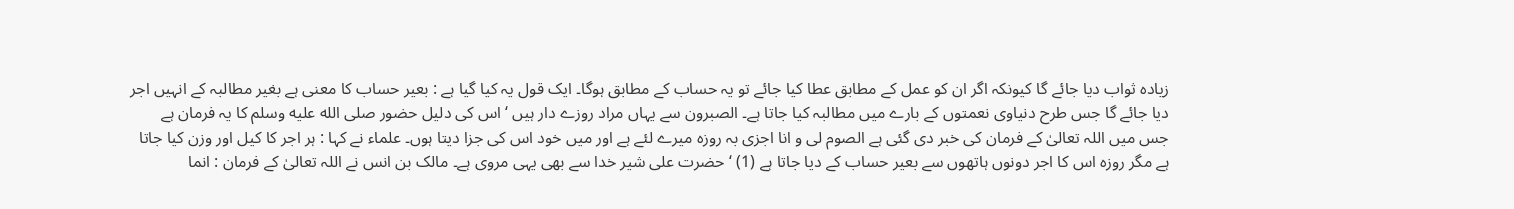زیادہ ثواب دیا جائے گا کیونکہ اگر ان کو عمل کے مطابق عطا کیا جائے تو یہ حساب کے مطابق ہوگا۔ ایک قول یہ کیا گیا ہے : بعیر حساب کا معنی ہے بغیر مطالبہ کے انہیں اجر دیا جائے گا جس طرح دنیاوی نعمتوں کے بارے میں مطالبہ کیا جاتا ہے۔ الصبرون سے یہاں مراد روزے دار ہیں ‘ اس کی دلیل حضور صلى الله عليه وسلم کا یہ فرمان ہے جس میں اللہ تعالیٰ کے فرمان کی خبر دی گئی ہے الصوم لی و انا اجزی بہ روزہ میرے لئے ہے اور میں خود اس کی جزا دیتا ہوں۔ علماء نے کہا : ہر اجر کا کیل اور وزن کیا جاتا ہے مگر روزہ اس کا اجر دونوں ہاتھوں سے بعیر حساب کے دیا جاتا ہے (1) ‘ حضرت علی شیر خدا سے بھی یہی مروی ہے۔ مالک بن انس نے اللہ تعالیٰ کے فرمان : انما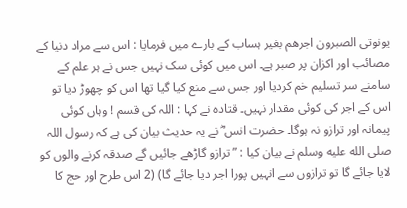یونوتی الصبرون اجرھم بغیر ہساب کے بارے میں فرمایا : اس سے مراد دنیا کے مصائب اور اکزان پر صبر ہے۔ اس میں کوئی سک نہیں جس نے ہر علم کے سامنے سر تسلیم خم کردیا اور جس سے منع کیا گیا تھا اس کو چھوڑ دیا تو اس کے اجر کی کوئی مقدار نہیں۔ قتادہ نے کہا : اللہ کی قسم ! وہاں کوئی پیمانہ اور ترازو نہ ہوگا۔ حضرت انس ؓ نے یہ حدیث بیان کی ہے کہ رسول اللہ صلى الله عليه وسلم نے بیان کیا : ” ترازو گاڑھے جائیں گے صدقہ کرنے والوں کو لایا جائے گا تو ترازوں سے انہیں پورا اجر دیا جائے گا) (2 اس طرح اور حج کا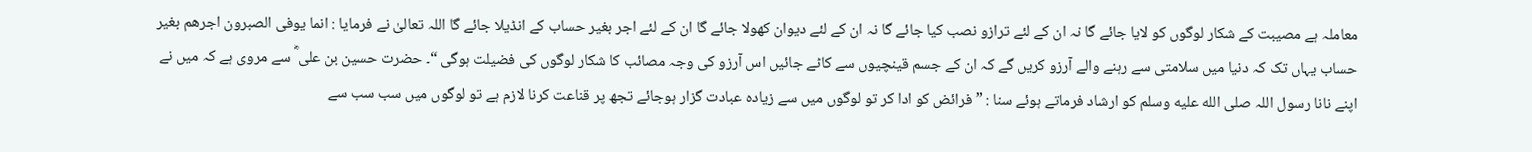معاملہ ہے مصیبت کے شکار لوگوں کو لایا جائے گا نہ ان کے لئے ترازو نصب کیا جائے گا نہ ان کے لئے دیوان کھولا جائے گا ان کے لئے اجر بغیر حساب کے انڈیلا جائے گا اللہ تعالیٰ نے فرمایا : انما یوفی الصبرون اجرھم بغیر حساب یہاں تک کہ دنیا میں سلامتی سے رہنے والے آرزو کریں گے کہ ان کے جسم قینچیوں سے کاٹے جائیں اس آرزو کی وجہ مصائب کا شکار لوگوں کی فضیلت ہوگی “۔ حضرت حسین بن علی ؓ سے مروی ہے کہ میں نے اپنے نانا رسول اللہ صلى الله عليه وسلم کو ارشاد فرماتے ہوئے سنا : ” فرائض کو ادا کر تو لوگوں میں سے زیادہ عبادت گزار ہوجائے تجھ پر قناعت کرنا لازم ہے تو لوگوں میں سب سب سے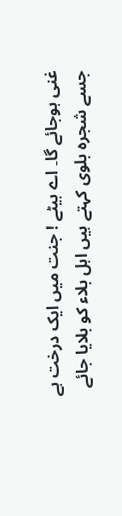غنی ہوجائے گا۔ اے بیٹے ! جنت میں ایک درخت ہے جسے شجرہ بلوی کہتے ہیں اہل بلاء کو بلایا جائے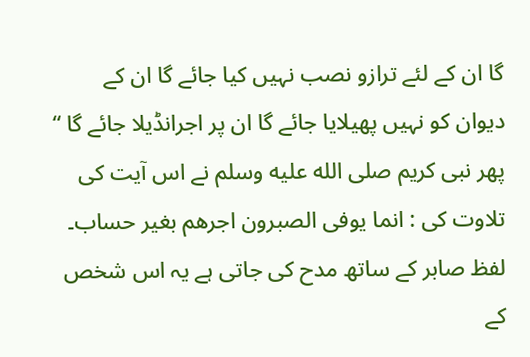گا ان کے لئے ترازو نصب نہیں کیا جائے گا ان کے دیوان کو نہیں پھیلایا جائے گا ان پر اجرانڈیلا جائے گا “ پھر نبی کریم صلى الله عليه وسلم نے اس آیت کی تلاوت کی : انما یوفی الصبرون اجرھم بغیر حساب۔ لفظ صابر کے ساتھ مدح کی جاتی ہے یہ اس شخص کے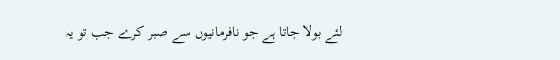لئے بولا جاتا ہے جو نافرمانیوں سے صبر کرے جب تو یہ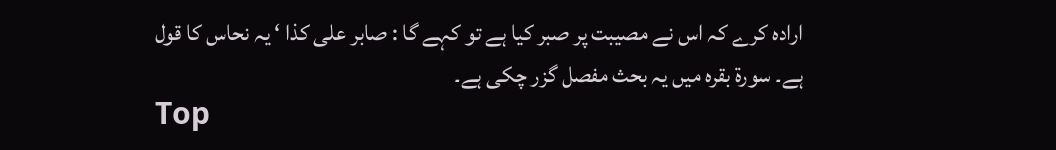ارادہ کرے کہ اس نے مصیبت پر صبر کیا ہے تو کہے گا : صابر علی کذا ‘ یہ نحاس کا قول ہے۔ سورة بقرہ میں یہ بحث مفصل گزر چکی ہے۔
Top